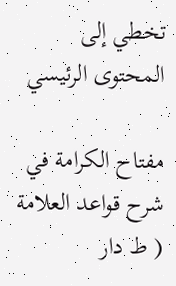تخطي إلى المحتوى الرئيسي

مفتاح الكرامة في شرح قواعد العلامة ( ط دار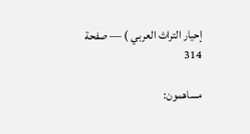إحيار التراث العربي ) — صفحة 314

مساهمون: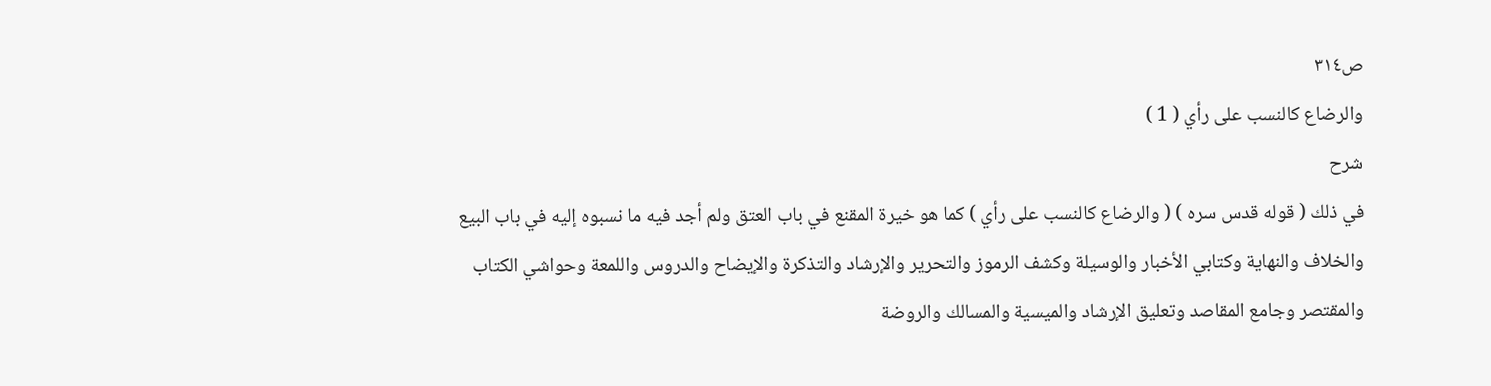ص٣١٤
والرضاع كالنسب على رأي ( 1 )
شرح
في ذلك ( قوله قدس سره ) ( والرضاع كالنسب على رأي ) كما هو خيرة المقنع في باب العتق ولم أجد فيه ما نسبوه إليه في باب البيع والخلاف والنهاية وكتابي الأخبار والوسيلة وكشف الرموز والتحرير والإرشاد والتذكرة والإيضاح والدروس واللمعة وحواشي الكتاب والمقتصر وجامع المقاصد وتعليق الإرشاد والميسية والمسالك والروضة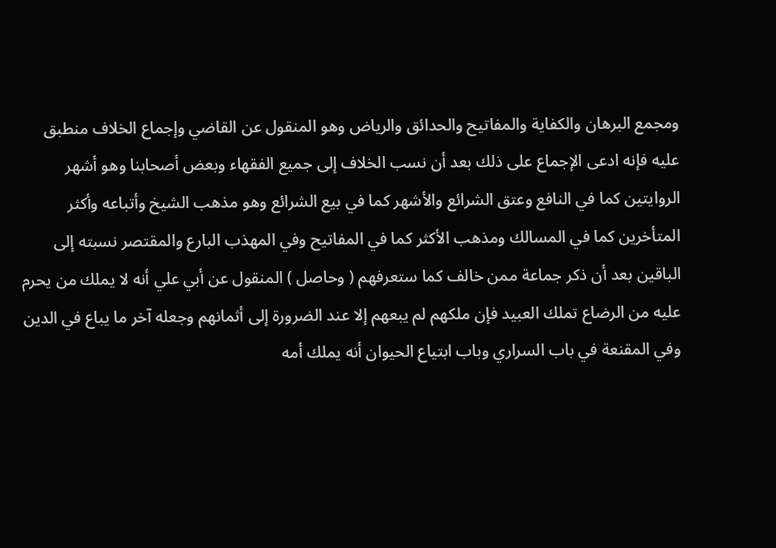ومجمع البرهان والكفاية والمفاتيح والحدائق والرياض وهو المنقول عن القاضي وإجماع الخلاف منطبق عليه فإنه ادعى الإجماع على ذلك بعد أن نسب الخلاف إلى جميع الفقهاء وبعض أصحابنا وهو أشهر الروايتين كما في النافع وعتق الشرائع والأشهر كما في بيع الشرائع وهو مذهب الشيخ وأتباعه وأكثر المتأخرين كما في المسالك ومذهب الأكثر كما في المفاتيح وفي المهذب البارع والمقتصر نسبته إلى الباقين بعد أن ذكر جماعة ممن خالف كما ستعرفهم ( وحاصل ) المنقول عن أبي علي أنه لا يملك من يحرم عليه من الرضاع تملك العبيد فإن ملكهم لم يبعهم إلا عند الضرورة إلى أثمانهم وجعله آخر ما يباع في الدين وفي المقنعة في باب السراري وباب ابتياع الحيوان أنه يملك أمه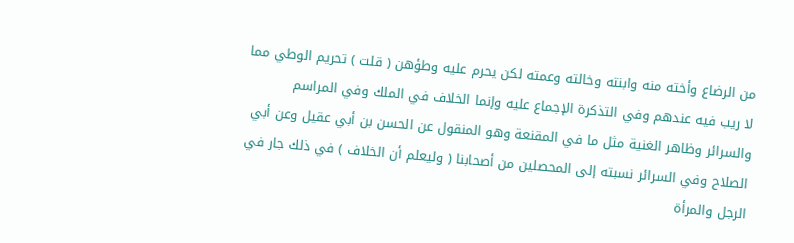من الرضاع وأخته منه وابنته وخالته وعمته لكن يحرم عليه وطؤهن ( قلت ) تحريم الوطي مما لا ريب فيه عندهم وفي التذكرة الإجماع عليه وإنما الخلاف في الملك وفي المراسم والسرائر وظاهر الغنية مثل ما في المقنعة وهو المنقول عن الحسن بن أبي عقيل وعن أبي الصلاح وفي السرائر نسبته إلى المحصلين من أصحابنا ( وليعلم أن الخلاف ) في ذلك جار في الرجل والمرأة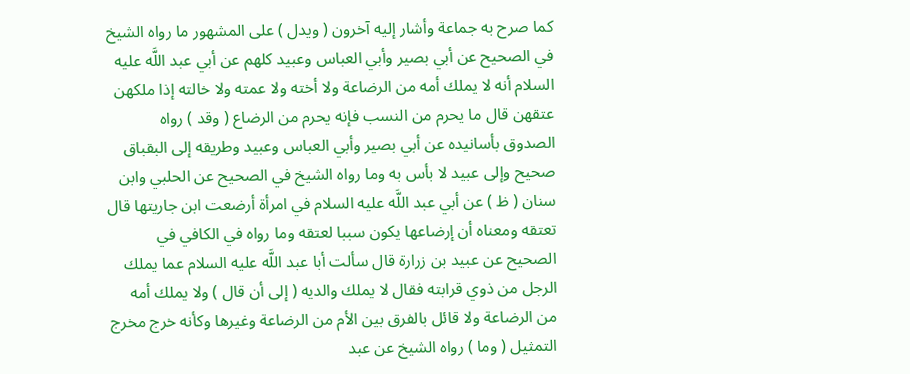كما صرح به جماعة وأشار إليه آخرون ( ويدل ) على المشهور ما رواه الشيخ في الصحيح عن أبي بصير وأبي العباس وعبيد كلهم عن أبي عبد اللَّه عليه السلام أنه لا يملك أمه من الرضاعة ولا أخته ولا عمته ولا خالته إذا ملكهن عتقهن قال ما يحرم من النسب فإنه يحرم من الرضاع ( وقد ) رواه الصدوق بأسانيده عن أبي بصير وأبي العباس وعبيد وطريقه إلى البقباق صحيح وإلى عبيد لا بأس به وما رواه الشيخ في الصحيح عن الحلبي وابن سنان ( ظ ) عن أبي عبد اللَّه عليه السلام في امرأة أرضعت ابن جاريتها قال تعتقه ومعناه أن إرضاعها يكون سببا لعتقه وما رواه في الكافي في الصحيح عن عبيد بن زرارة قال سألت أبا عبد اللَّه عليه السلام عما يملك الرجل من ذوي قرابته فقال لا يملك والديه ( إلى أن قال ) ولا يملك أمه من الرضاعة ولا قائل بالفرق بين الأم من الرضاعة وغيرها وكأنه خرج مخرج التمثيل ( وما ) رواه الشيخ عن عبد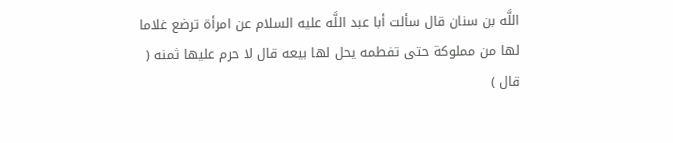اللَّه بن سنان قال سألت أبا عبد اللَّه عليه السلام عن امرأة ترضع غلاما لها من مملوكة حتى تفطمه يحل لها بيعه قال لا حرم عليها ثمنه ( قال )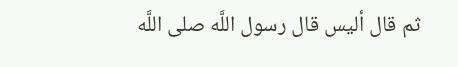ثم قال أليس قال رسول اللَّه صلى اللَّه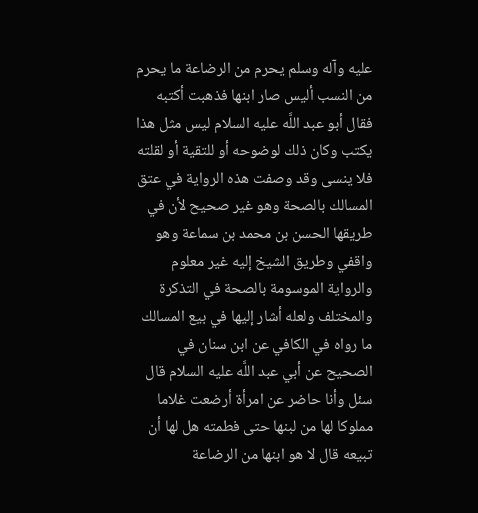عليه وآله وسلم يحرم من الرضاعة ما يحرم من النسب أليس صار ابنها فذهبت أكتبه فقال أبو عبد اللَّه عليه السلام ليس مثل هذا يكتب وكان ذلك لوضوحه أو للتقية أو لقلته فلا ينسى وقد وصفت هذه الرواية في عتق المسالك بالصحة وهو غير صحيح لأن في طريقها الحسن بن محمد بن سماعة وهو واقفي وطريق الشيخ إليه غير معلوم والرواية الموسومة بالصحة في التذكرة والمختلف ولعله أشار إليها في بيع المسالك ما رواه في الكافي عن ابن سنان في الصحيح عن أبي عبد اللَّه عليه السلام قال سئل وأنا حاضر عن امرأة أرضعت غلاما مملوكا لها من لبنها حتى فطمته هل لها أن تبيعه قال لا هو ابنها من الرضاعة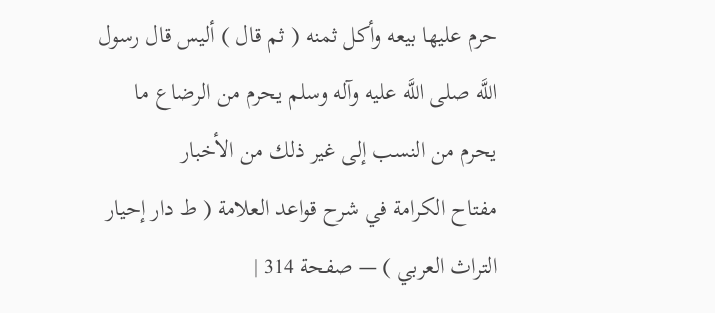حرم عليها بيعه وأكل ثمنه ( ثم قال ) أليس قال رسول اللَّه صلى اللَّه عليه وآله وسلم يحرم من الرضاع ما يحرم من النسب إلى غير ذلك من الأخبار
مفتاح الكرامة في شرح قواعد العلامة ( ط دار إحيار التراث العربي ) — صفحة 314 |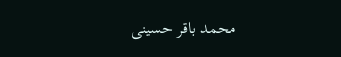محمد باقر حسينى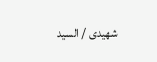شهيدى / السيد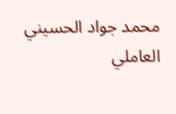محمد جواد الحسيني العاملي